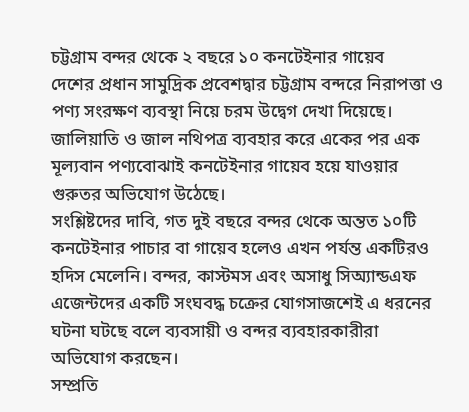চট্টগ্রাম বন্দর থেকে ২ বছরে ১০ কনটেইনার গায়েব
দেশের প্রধান সামুদ্রিক প্রবেশদ্বার চট্টগ্রাম বন্দরে নিরাপত্তা ও পণ্য সংরক্ষণ ব্যবস্থা নিয়ে চরম উদ্বেগ দেখা দিয়েছে। জালিয়াতি ও জাল নথিপত্র ব্যবহার করে একের পর এক মূল্যবান পণ্যবোঝাই কনটেইনার গায়েব হয়ে যাওয়ার গুরুতর অভিযোগ উঠেছে।
সংশ্লিষ্টদের দাবি, গত দুই বছরে বন্দর থেকে অন্তত ১০টি কনটেইনার পাচার বা গায়েব হলেও এখন পর্যন্ত একটিরও হদিস মেলেনি। বন্দর, কাস্টমস এবং অসাধু সিঅ্যান্ডএফ এজেন্টদের একটি সংঘবদ্ধ চক্রের যোগসাজশেই এ ধরনের ঘটনা ঘটছে বলে ব্যবসায়ী ও বন্দর ব্যবহারকারীরা অভিযোগ করছেন।
সম্প্রতি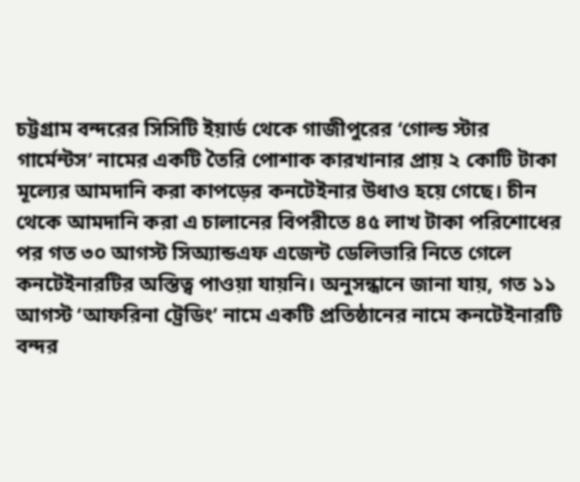চট্টগ্রাম বন্দরের সিসিটি ইয়ার্ড থেকে গাজীপুরের ‘গোল্ড স্টার গার্মেন্টস’ নামের একটি তৈরি পোশাক কারখানার প্রায় ২ কোটি টাকা মূল্যের আমদানি করা কাপড়ের কনটেইনার উধাও হয়ে গেছে। চীন থেকে আমদানি করা এ চালানের বিপরীতে ৪৫ লাখ টাকা পরিশোধের পর গত ৩০ আগস্ট সিঅ্যান্ডএফ এজেন্ট ডেলিভারি নিতে গেলে কনটেইনারটির অস্তিত্ব পাওয়া যায়নি। অনুসন্ধানে জানা যায়, গত ১১ আগস্ট ‘আফরিনা ট্রেডিং’ নামে একটি প্রতিষ্ঠানের নামে কনটেইনারটি বন্দর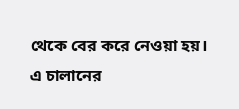থেকে বের করে নেওয়া হয়।
এ চালানের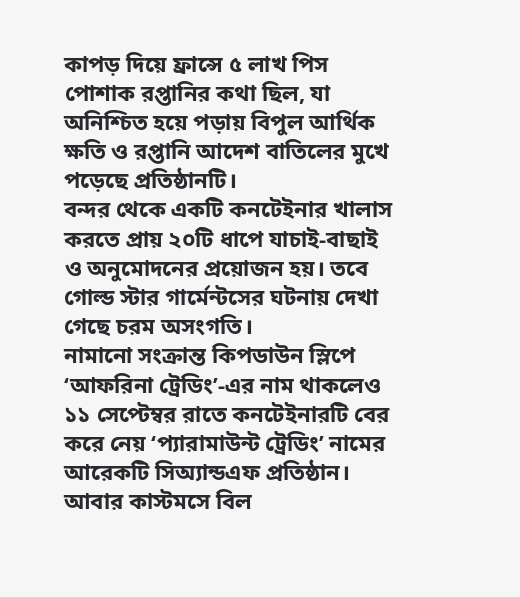কাপড় দিয়ে ফ্রান্সে ৫ লাখ পিস পোশাক রপ্তানির কথা ছিল, যা অনিশ্চিত হয়ে পড়ায় বিপুল আর্থিক ক্ষতি ও রপ্তানি আদেশ বাতিলের মুখে পড়েছে প্রতিষ্ঠানটি।
বন্দর থেকে একটি কনটেইনার খালাস করতে প্রায় ২০টি ধাপে যাচাই-বাছাই ও অনুমোদনের প্রয়োজন হয়। তবে গোল্ড স্টার গার্মেন্টসের ঘটনায় দেখা গেছে চরম অসংগতি।
নামানো সংক্রান্ত কিপডাউন স্লিপে ‘আফরিনা ট্রেডিং’-এর নাম থাকলেও ১১ সেপ্টেম্বর রাতে কনটেইনারটি বের করে নেয় ‘প্যারামাউন্ট ট্রেডিং’ নামের আরেকটি সিঅ্যান্ডএফ প্রতিষ্ঠান। আবার কাস্টমসে বিল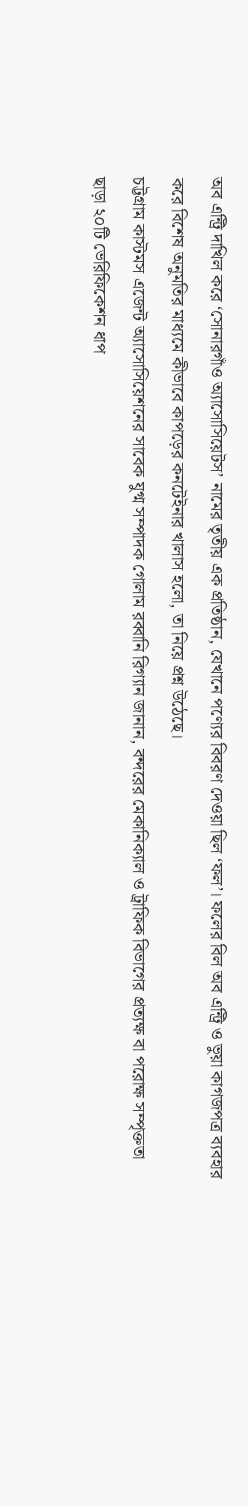অব এন্ট্রি দাখিল করে ‘সোনারগাঁও অ্যাসোসিয়েটস’ নামের তৃতীয় এক প্রতিষ্ঠান, যেখানে পণ্যের বিবরণ দেওয়া ছিল ‘ফল’। ফলের বিল অব এন্ট্রি ও ভুয়া কাগজপত্র ব্যবহার করে বিশেষ অনুমতির মাধ্যমে কীভাবে কাপড়ের কনটেইনার খালাস হলো, তা নিয়ে প্রশ্ন উঠেছে।
চট্টগ্রাম কাস্টমস এজেন্ট অ্যাসোসিয়েশনের সাবেক যুগ্ম সম্পাদক গোলাম রব্বানি রিগ্যান জানান, বন্দরের মেকানিক্যাল ও ট্রাফিক বিভাগের প্রত্যক্ষ বা পরোক্ষ সম্পৃক্ততা ছাড়া ২০টি ভেরিফিকেশন ধাপ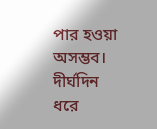পার হওয়া অসম্ভব। দীর্ঘদিন ধরে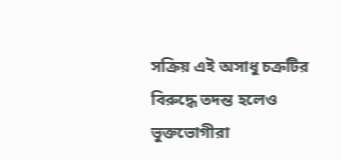সক্রিয় এই অসাধু চক্রটির বিরুদ্ধে তদন্ত হলেও ভুক্তভোগীরা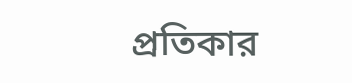প্রতিকার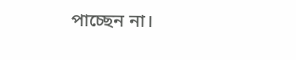পাচ্ছেন না।